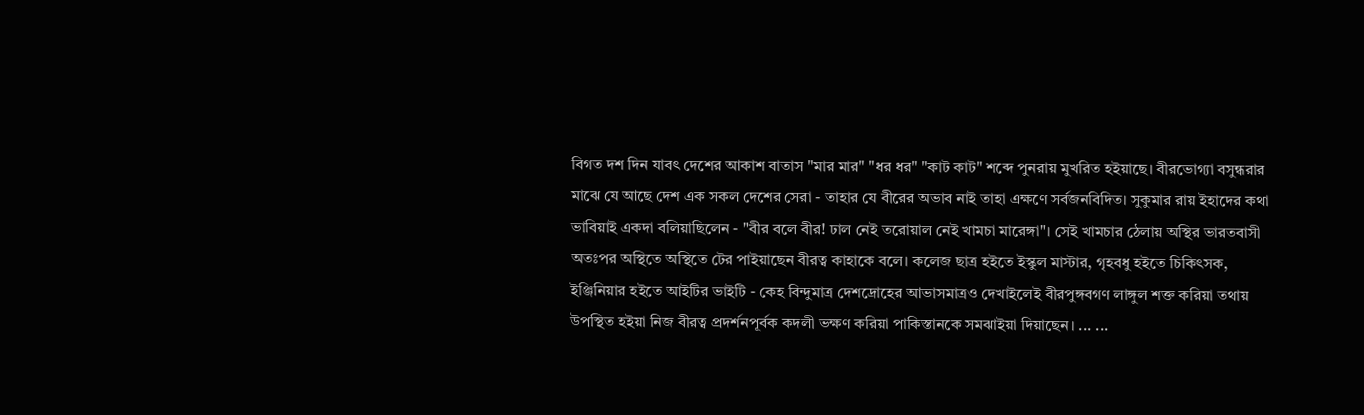বিগত দশ দিন যাবৎ দেশের আকাশ বাতাস "মার মার" "ধর ধর" "কাট কাট" শব্দে পুনরায় মুখরিত হইয়াছে। বীরভোগ্যা বসুন্ধরার মাঝে যে আছে দেশ এক সকল দেশের সেরা - তাহার যে বীরের অভাব নাই তাহা এক্ষণে সর্বজনবিদিত। সুকুমার রায় ইহাদের কথা ভাবিয়াই একদা বলিয়াছিলেন - "বীর বলে বীর! ঢাল নেই তরোয়াল নেই খামচা মারেঙ্গা"। সেই খামচার ঠেলায় অস্থির ভারতবাসী অতঃপর অস্থিতে অস্থিতে টের পাইয়াছেন বীরত্ব কাহাকে বলে। কলেজ ছাত্র হইতে ইস্কুল মাস্টার, গৃহবধু হইতে চিকিৎসক, ইঞ্জিনিয়ার হইতে আইটির ভাইটি - কেহ বিন্দুমাত্র দেশদ্রোহের আভাসমাত্রও দেখাইলেই বীরপুঙ্গবগণ লাঙ্গুল শক্ত করিয়া তথায় উপস্থিত হইয়া নিজ বীরত্ব প্রদর্শনপূর্বক কদলী ভক্ষণ করিয়া পাকিস্তানকে সমঝাইয়া দিয়াছেন। ... ...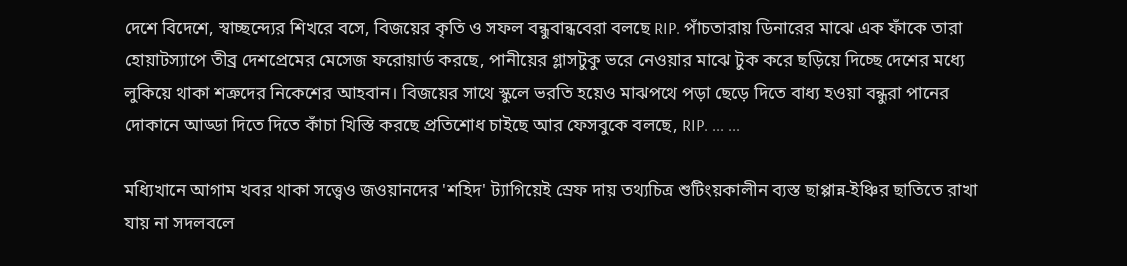দেশে বিদেশে, স্বাচ্ছন্দ্যের শিখরে বসে, বিজয়ের কৃতি ও সফল বন্ধুবান্ধবেরা বলছে RIP. পাঁচতারায় ডিনারের মাঝে এক ফাঁকে তারা হোয়াটস্যাপে তীব্র দেশপ্রেমের মেসেজ ফরোয়ার্ড করছে, পানীয়ের গ্লাসটুকু ভরে নেওয়ার মাঝে টুক করে ছড়িয়ে দিচ্ছে দেশের মধ্যে লুকিয়ে থাকা শত্রুদের নিকেশের আহবান। বিজয়ের সাথে স্কুলে ভরতি হয়েও মাঝপথে পড়া ছেড়ে দিতে বাধ্য হওয়া বন্ধুরা পানের দোকানে আড্ডা দিতে দিতে কাঁচা খিস্তি করছে প্রতিশোধ চাইছে আর ফেসবুকে বলছে, RIP. ... ...

মধ্যিখানে আগাম খবর থাকা সত্ত্বেও জওয়ানদের 'শহিদ' ট্যাগিয়েই স্রেফ দায় তথ্যচিত্র শুটিংয়কালীন ব্যস্ত ছাপ্পান্ন-ইঞ্চির ছাতিতে রাখা যায় না সদলবলে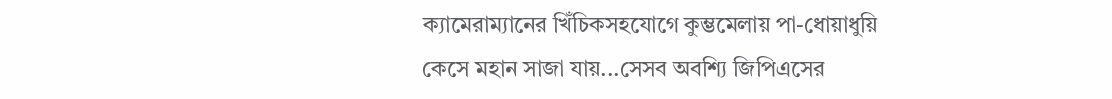ক্যামেরাম্যানের খিঁচিকসহযোগে কুম্ভমেলায় পা-ধোয়াধুয়ি কেসে মহান সাজা যায়...সেসব অবশ্যি জিপিএসের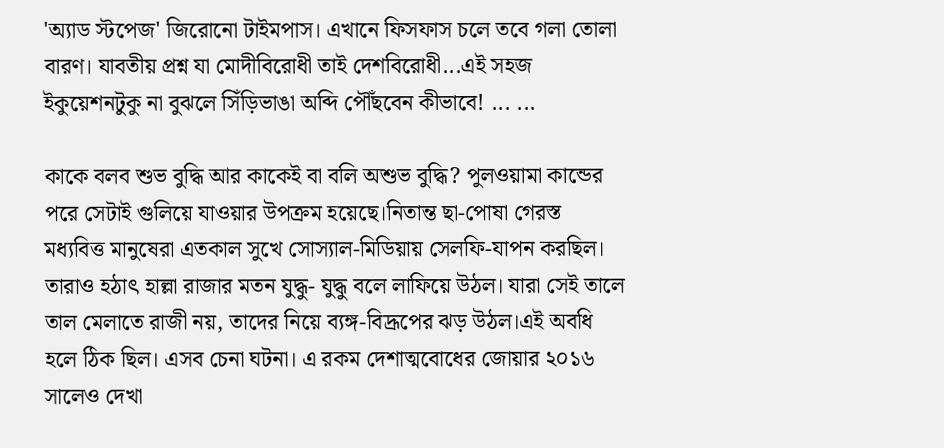'অ্যাড স্টপেজ' জিরোনো টাইমপাস। এখানে ফিসফাস চলে তবে গলা তোলা বারণ। যাবতীয় প্রশ্ন যা মোদীবিরোধী তাই দেশবিরোধী...এই সহজ ইকুয়েশনটুকু না বুঝলে সিঁড়িভাঙা অব্দি পৌঁছবেন কীভাবে! ... ...

কাকে বলব শুভ বুদ্ধি আর কাকেই বা বলি অশুভ বুদ্ধি? পুলওয়ামা কান্ডের পরে সেটাই গুলিয়ে যাওয়ার উপক্রম হয়েছে।নিতান্ত ছা-পোষা গেরস্ত মধ্যবিত্ত মানুষেরা এতকাল সুখে সোস্যাল-মিডিয়ায় সেলফি-যাপন করছিল। তারাও হঠাৎ হাল্লা রাজার মতন যুদ্ধু- যুদ্ধু বলে লাফিয়ে উঠল। যারা সেই তালে তাল মেলাতে রাজী নয়, তাদের নিয়ে ব্যঙ্গ-বিদ্রূপের ঝড় উঠল।এই অবধি হলে ঠিক ছিল। এসব চেনা ঘটনা। এ রকম দেশাত্মবোধের জোয়ার ২০১৬ সালেও দেখা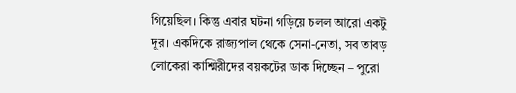গিয়েছিল। কিন্তু এবার ঘটনা গড়িয়ে চলল আরো একটু দূর। একদিকে রাজ্যপাল থেকে সেনা-নেতা, সব তাবড় লোকেরা কাশ্মিরীদের বয়কটের ডাক দিচ্ছেন – পুরো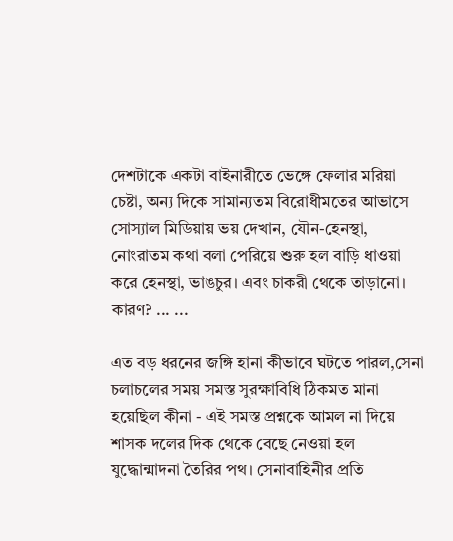দেশটাকে একটা বাইনারীতে ভেঙ্গে ফেলার মরিয়া চেষ্টা, অন্য দিকে সামান্যতম বিরোধীমতের আভাসে সোস্যাল মিডিয়ায় ভয় দেখান, যৌন-হেনস্থা, নোংরাতম কথা বলা পেরিয়ে শুরু হল বাড়ি ধাওয়া করে হেনস্থা, ভাঙচুর। এবং চাকরী থেকে তাড়ানো। কারণ? ... ...

এত বড় ধরনের জঙ্গি হানা কীভাবে ঘটতে পারল,সেনা চলাচলের সময় সমস্ত সুরক্ষাবিধি ঠিকমত মানা হয়েছিল কীনা - এই সমস্ত প্রশ্নকে আমল না দিয়ে শাসক দলের দিক থেকে বেছে নেওয়া হল যুদ্ধোন্মাদনা তৈরির পথ। সেনাবাহিনীর প্রতি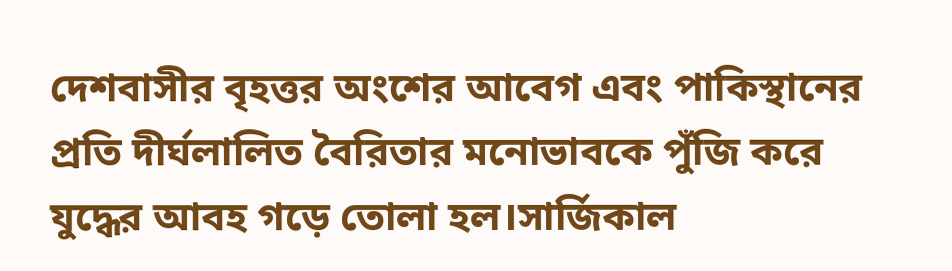দেশবাসীর বৃহত্তর অংশের আবেগ এবং পাকিস্থানের প্রতি দীর্ঘলালিত বৈরিতার মনোভাবকে পুঁজি করে যুদ্ধের আবহ গড়ে তোলা হল।সার্জিকাল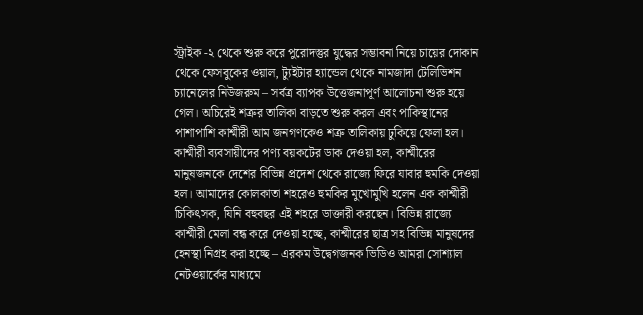স্ট্রাইক -২ থেকে শুরু করে পুরোদস্তুর যুদ্ধের সম্ভাবনা নিয়ে চায়ের দোকান থেকে ফেসবুকের ওয়াল, ট্যুইটার হ্যান্ডেল থেকে নামজাদা টেলিভিশন চ্যানেলের নিউজরুম – সর্বত্র ব্যাপক উত্তেজনাপূর্ণ আলোচনা শুরু হয়ে গেল। অচিরেই শত্রুর তালিকা বাড়তে শুরু করল এবং পাকিস্থানের পাশাপাশি কাশ্মীরী আম জনগণকেও শত্রু তালিকায় ঢুকিয়ে ফেলা হল। কাশ্মীরী ব্যবসায়ীদের পণ্য বয়কটের ডাক দেওয়া হল, কাশ্মীরের মানুষজনকে দেশের বিভিন্ন প্রদেশ থেকে রাজ্যে ফিরে যাবার হুমকি দেওয়া হল। আমাদের কোলকাতা শহরেও হুমকির মুখোমুখি হলেন এক কাশ্মীরী চিকিৎসক, যিনি বহুবছর এই শহরে ডাক্তারী করছেন। বিভিন্ন রাজ্যে কাশ্মীরী মেলা বন্ধ করে দেওয়া হচ্ছে, কাশ্মীরের ছাত্র সহ বিভিন্ন মানুষদের হেনস্থা নিগ্রহ করা হচ্ছে – এরকম উদ্বেগজনক ভিডিও আমরা সোশ্যাল নেটওয়ার্কের মাধ্যমে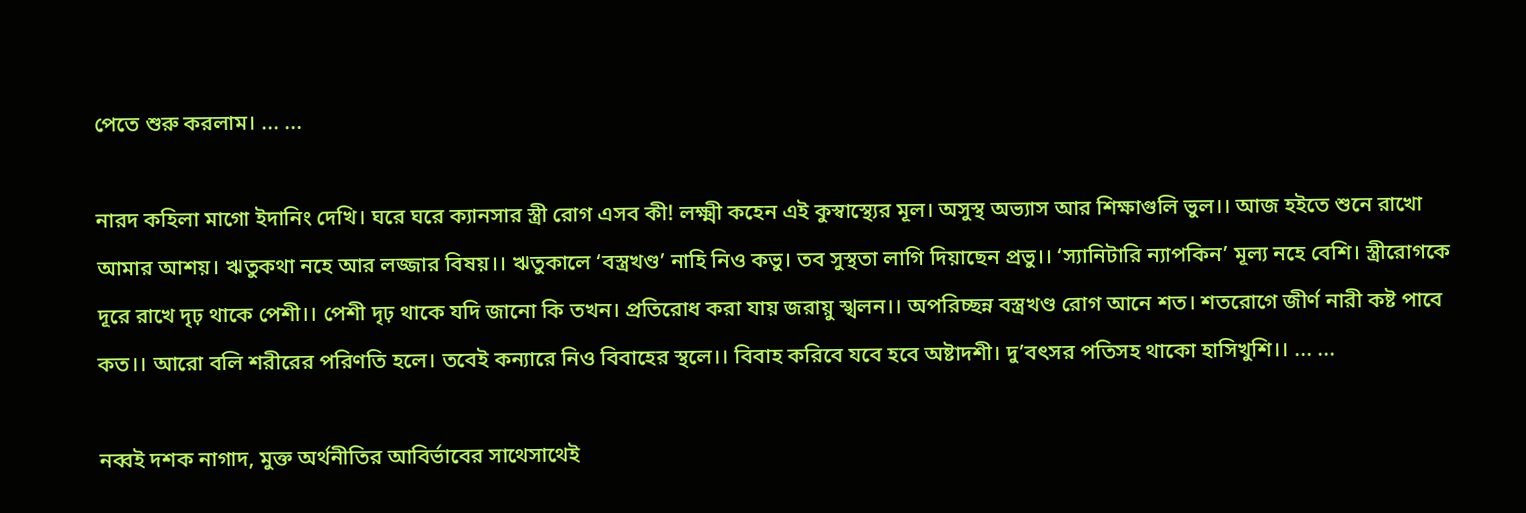পেতে শুরু করলাম। ... ...

নারদ কহিলা মাগো ইদানিং দেখি। ঘরে ঘরে ক্যানসার স্ত্রী রোগ এসব কী! লক্ষ্মী কহেন এই কুস্বাস্থ্যের মূল। অসুস্থ অভ্যাস আর শিক্ষাগুলি ভুল।। আজ হইতে শুনে রাখো আমার আশয়। ঋতুকথা নহে আর লজ্জার বিষয়।। ঋতুকালে ‘বস্ত্রখণ্ড’ নাহি নিও কভু। তব সুস্থতা লাগি দিয়াছেন প্রভু।। ‘স্যানিটারি ন্যাপকিন’ মূল্য নহে বেশি। স্ত্রীরোগকে দূরে রাখে দৃঢ় থাকে পেশী।। পেশী দৃঢ় থাকে যদি জানো কি তখন। প্রতিরোধ করা যায় জরায়ু স্খলন।। অপরিচ্ছন্ন বস্ত্রখণ্ড রোগ আনে শত। শতরোগে জীর্ণ নারী কষ্ট পাবে কত।। আরো বলি শরীরের পরিণতি হলে। তবেই কন্যারে নিও বিবাহের স্থলে।। বিবাহ করিবে যবে হবে অষ্টাদশী। দু’বৎসর পতিসহ থাকো হাসিখুশি।। ... ...

নব্বই দশক নাগাদ, মুক্ত অর্থনীতির আবির্ভাবের সাথেসাথেই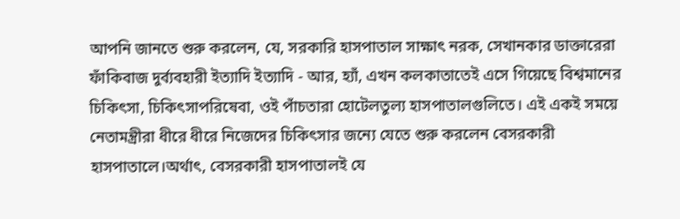আপনি জানতে শুরু করলেন, যে, সরকারি হাসপাতাল সাক্ষাৎ নরক, সেখানকার ডাক্তারেরা ফাঁকিবাজ দুর্ব্যবহারী ইত্যাদি ইত্যাদি - আর, হ্যাঁ, এখন কলকাতাতেই এসে গিয়েছে বিশ্বমানের চিকিৎসা, চিকিৎসাপরিষেবা, ওই পাঁচতারা হোটেলতুল্য হাসপাতালগুলিতে। এই একই সময়ে নেতামন্ত্রীরা ধীরে ধীরে নিজেদের চিকিৎসার জন্যে যেতে শুরু করলেন বেসরকারী হাসপাতালে।অর্থাৎ, বেসরকারী হাসপাতালই যে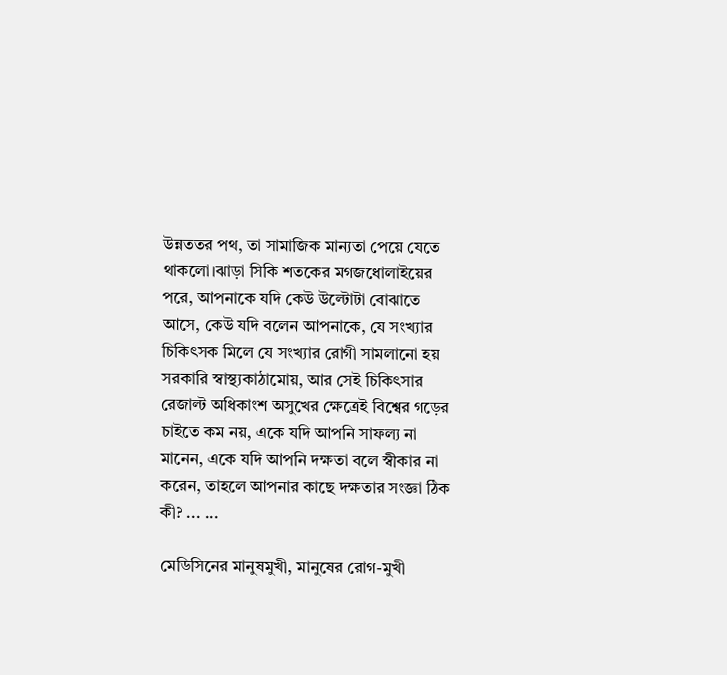উন্নততর পথ, তা সামাজিক মান্যতা পেয়ে যেতে থাকলো।ঝাড়া সিকি শতকের মগজধোলাইয়ের পরে, আপনাকে যদি কেউ উল্টোটা বোঝাতে আসে, কেউ যদি বলেন আপনাকে, যে সংখ্যার চিকিৎসক মিলে যে সংখ্যার রোগী সামলানো হয় সরকারি স্বাস্থ্যকাঠামোয়, আর সেই চিকিৎসার রেজাল্ট অধিকাংশ অসুখের ক্ষেত্রেই বিশ্বের গড়ের চাইতে কম নয়, একে যদি আপনি সাফল্য না মানেন, একে যদি আপনি দক্ষতা বলে স্বীকার না করেন, তাহলে আপনার কাছে দক্ষতার সংজ্ঞা ঠিক কী? ... ...

মেডিসিনের মানুষমুখী, মানুষের রোগ-মুখী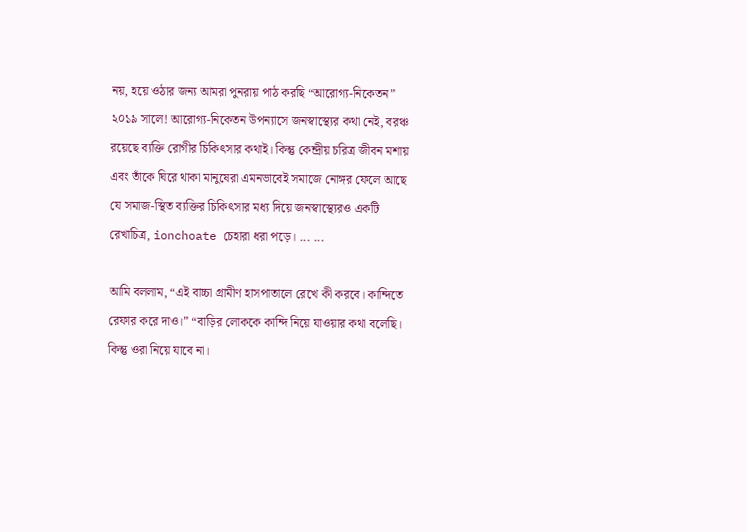নয়, হয়ে ওঠার জন্য আমরা পুনরায় পাঠ করছি “আরোগ্য-নিকেতন” ২০১৯ সালে! আরোগ্য-নিকেতন উপন্যাসে জনস্বাস্থ্যের কথা নেই, বরঞ্চ রয়েছে ব্যক্তি রোগীর চিকিৎসার কথাই। কিন্তু কেন্দ্রীয় চরিত্র জীবন মশায় এবং তাঁকে ঘিরে থাকা মানুষেরা এমনভাবেই সমাজে নোঙ্গর ফেলে আছে যে সমাজ-স্থিত ব্যক্তির চিকিৎসার মধ্য দিয়ে জনস্বাস্থ্যেরও একটি রেখাচিত্র, ionchoate চেহারা ধরা পড়ে। ... ...

আমি বললাম, “এই বাচ্চা গ্রামীণ হাসপাতালে রেখে কী করবে। কান্দিতে রেফার করে দাও।” “বাড়ির লোককে কান্দি নিয়ে যাওয়ার কথা বলেছি। কিন্তু ওরা নিয়ে যাবে না।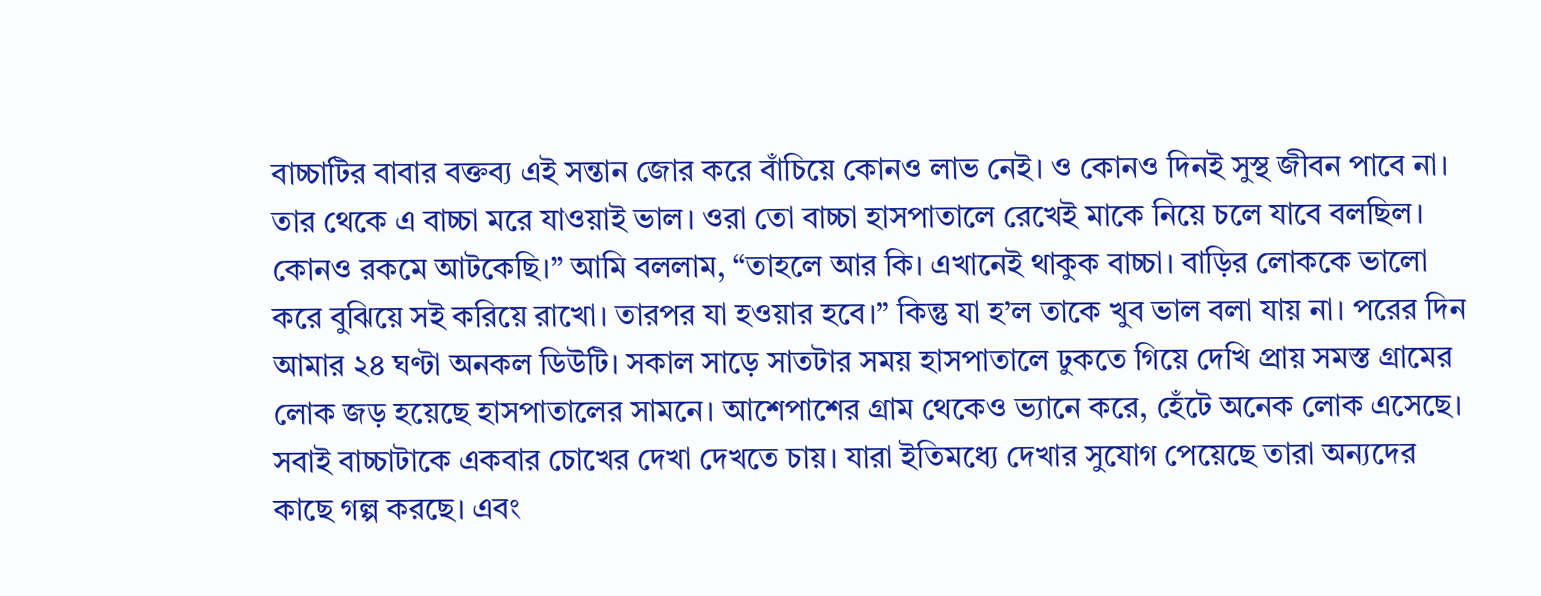বাচ্চাটির বাবার বক্তব্য এই সন্তান জোর করে বাঁচিয়ে কোনও লাভ নেই। ও কোনও দিনই সুস্থ জীবন পাবে না। তার থেকে এ বাচ্চা মরে যাওয়াই ভাল। ওরা তো বাচ্চা হাসপাতালে রেখেই মাকে নিয়ে চলে যাবে বলছিল। কোনও রকমে আটকেছি।” আমি বললাম, “তাহলে আর কি। এখানেই থাকুক বাচ্চা। বাড়ির লোককে ভালো করে বুঝিয়ে সই করিয়ে রাখো। তারপর যা হওয়ার হবে।” কিন্তু যা হ’ল তাকে খুব ভাল বলা যায় না। পরের দিন আমার ২৪ ঘণ্টা অনকল ডিউটি। সকাল সাড়ে সাতটার সময় হাসপাতালে ঢুকতে গিয়ে দেখি প্রায় সমস্ত গ্রামের লোক জড় হয়েছে হাসপাতালের সামনে। আশেপাশের গ্রাম থেকেও ভ্যানে করে, হেঁটে অনেক লোক এসেছে। সবাই বাচ্চাটাকে একবার চোখের দেখা দেখতে চায়। যারা ইতিমধ্যে দেখার সুযোগ পেয়েছে তারা অন্যদের কাছে গল্প করছে। এবং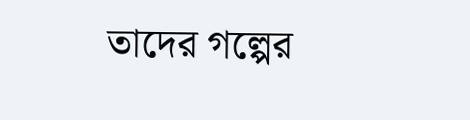তাদের গল্পের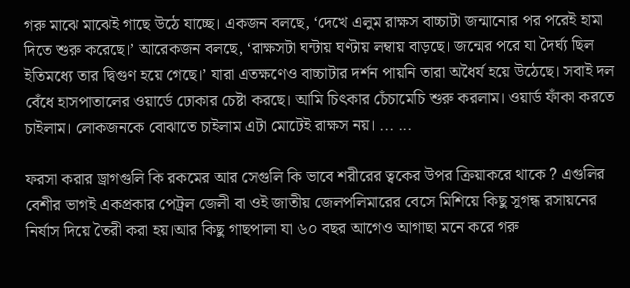গরু মাঝে মাঝেই গাছে উঠে যাচ্ছে। একজন বলছে, ‘দেখে এলুম রাক্ষস বাচ্চাটা জন্মানোর পর পরেই হামা দিতে শুরু করেছে।’ আরেকজন বলছে, ‘রাক্ষসটা ঘন্টায় ঘণ্টায় লম্বায় বাড়ছে। জন্মের পরে যা দৈর্ঘ্য ছিল ইতিমধ্যে তার দ্বিগুণ হয়ে গেছে।’ যারা এতক্ষণেও বাচ্চাটার দর্শন পায়নি তারা অধৈর্য হয়ে উঠেছে। সবাই দল বেঁধে হাসপাতালের ওয়ার্ডে ঢোকার চেষ্টা করছে। আমি চিৎকার চেঁচামেচি শুরু করলাম। ওয়ার্ড ফাঁকা করতে চাইলাম। লোকজনকে বোঝাতে চাইলাম এটা মোটেই রাক্ষস নয়। ... ...

ফরসা করার ড্রাগগুলি কি রকমের আর সেগুলি কি ভাবে শরীরের ত্বকের উপর ক্রিয়াকরে থাকে ? এগুলির বেশীর ভাগই একপ্রকার পেট্রল জেলী বা ওই জাতীয় জেলপলিমারের বেসে মিশিয়ে কিছু সুগন্ধ রসায়নের নির্ষাস দিয়ে তৈরী করা হয়।আর কিছু গাছপালা যা ৬০ বছর আগেও আগাছা মনে করে গরু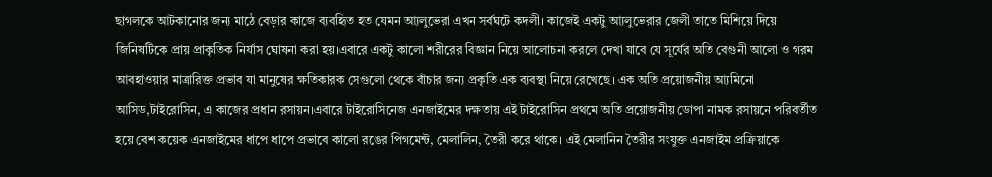ছাগলকে আটকানোর জন্য মাঠে বেড়ার কাজে ব্যবহিৃত হত যেমন আ্যলুভেরা এখন সর্বঘটে কদলী। কাজেই একটু আ্যলুভেরার জেলী তাতে মিশিয়ে দিয়ে জিনিষটিকে প্রায় প্রাকৃতিক নির্যাস ঘোষনা করা হয়।এবারে একটু কালো শরীরের বিজ্ঞান নিয়ে আলোচনা করলে দেখা যাবে যে সূর্যের অতি বেগুনী আলো ও গরম আবহাওয়ার মাত্রারিক্ত প্রভাব যা মানুষের ক্ষতিকারক সেগুলো থেকে বাঁচার জন্য প্রকৃতি এক ব্যবস্থা নিয়ে রেখেছে। এক অতি প্রয়োজনীয় আ্যমিনো আসিড,টাইরোসিন, এ কাজের প্রধান রসায়ন।এবারে টাইরোসিনেজ এনজাইমের দক্ষতায় এই টাইরোসিন প্রথমে অতি প্রয়োজনীয় ডোপা নামক রসায়নে পরিবর্তীত হয়ে বেশ কয়েক এনজাইমের ধাপে ধাপে প্রভাবে কালো রঙের পিগমেন্ট, মেলালিন, তৈরী করে থাকে। এই মেলানিন তৈরীর সংযুক্ত এনজাইম প্রক্রিয়াকে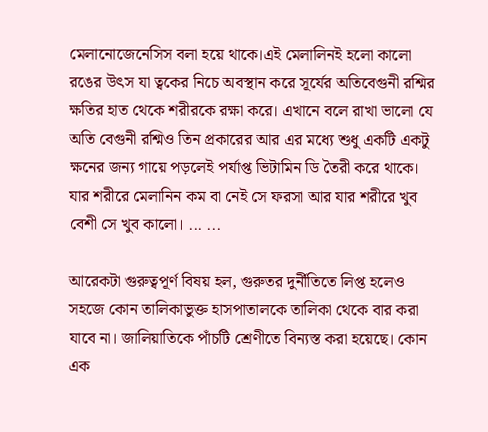মেলানোজেনেসিস বলা হয়ে থাকে।এই মেলালিনই হলো কালো রঙের উৎস যা ত্বকের নিচে অবস্থান করে সূর্যের অতিবেগুনী রশ্মির ক্ষতির হাত থেকে শরীরকে রক্ষা করে। এখানে বলে রাখা ভালো যে অতি বেগুনী রশ্মিও তিন প্রকারের আর এর মধ্যে শুধু একটি একটু ক্ষনের জন্য গায়ে পড়লেই পর্যাপ্ত ভিটামিন ডি তৈরী করে থাকে। যার শরীরে মেলানিন কম বা নেই সে ফরসা আর যার শরীরে খুব বেশী সে খুব কালো। ... ...

আরেকটা গুরুত্বপূর্ণ বিষয় হল, গুরুতর দুর্নীতিতে লিপ্ত হলেও সহজে কোন তালিকাভুক্ত হাসপাতালকে তালিকা থেকে বার করা যাবে না। জালিয়াতিকে পাঁচটি শ্রেণীতে বিন্যস্ত করা হয়েছে। কোন এক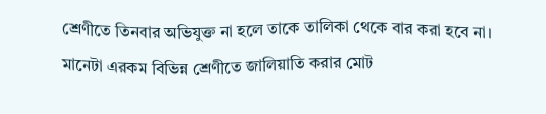শ্রেণীতে তিনবার অভিযুক্ত না হলে তাকে তালিকা থেকে বার করা হবে না। মানেটা এরকম বিভিন্ন শ্রেণীতে জালিয়াতি করার মোট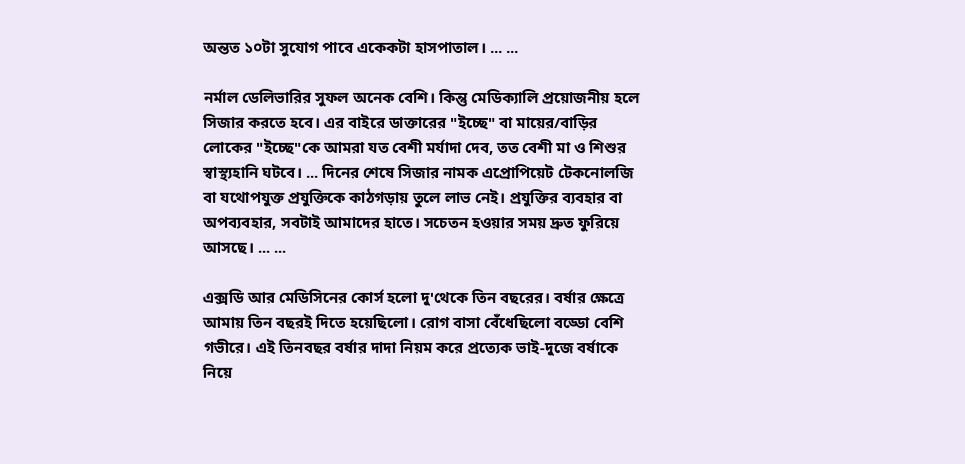অন্তত ১০টা সুযোগ পাবে একেকটা হাসপাতাল। ... ...

নর্মাল ডেলিভারির সুফল অনেক বেশি। কিন্তু মেডিক্যালি প্রয়োজনীয় হলে সিজার করতে হবে। এর বাইরে ডাক্তারের "ইচ্ছে" বা মায়ের/বাড়ির লোকের "ইচ্ছে"কে আমরা যত বেশী মর্যাদা দেব, তত বেশী মা ও শিশুর স্বাস্থ্যহানি ঘটবে। ... দিনের শেষে সিজার নামক এপ্রোপিয়েট টেকনোলজি বা যথোপযুক্ত প্রযুক্তিকে কাঠগড়ায় তুলে লাভ নেই। প্রযুক্তির ব্যবহার বা অপব্যবহার, সবটাই আমাদের হাতে। সচেতন হওয়ার সময় দ্রুত ফুরিয়ে আসছে। ... ...

এক্সডি আর মেডিসিনের কোর্স হলো দু'থেকে তিন বছরের। বর্ষার ক্ষেত্রে আমায় তিন বছরই দিতে হয়েছিলো। রোগ বাসা বেঁধেছিলো বড্ডো বেশি গভীরে। এই তিনবছর বর্ষার দাদা নিয়ম করে প্রত্যেক ভাই-দুজে বর্ষাকে নিয়ে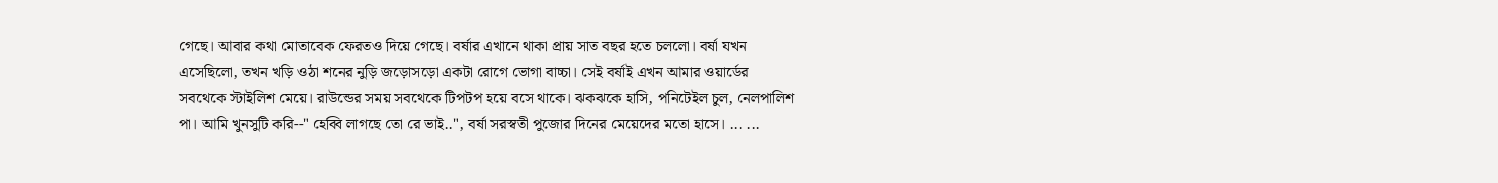গেছে। আবার কথা মোতাবেক ফেরতও দিয়ে গেছে। বর্ষার এখানে থাকা প্রায় সাত বছর হতে চললো। বর্ষা যখন এসেছিলো, তখন খড়ি ওঠা শনের নুড়ি জড়োসড়ো একটা রোগে ভোগা বাচ্চা। সেই বর্ষাই এখন আমার ওয়ার্ডের সবথেকে স্টাইলিশ মেয়ে। রাউন্ডের সময় সবথেকে টিপটপ হয়ে বসে থাকে। ঝকঝকে হাসি, পনিটেইল চুল, নেলপালিশ পা। আমি খুনসুটি করি--" হেব্বি লাগছে তো রে ভাই..", বর্ষা সরস্বতী পুজোর দিনের মেয়েদের মতো হাসে। ... ...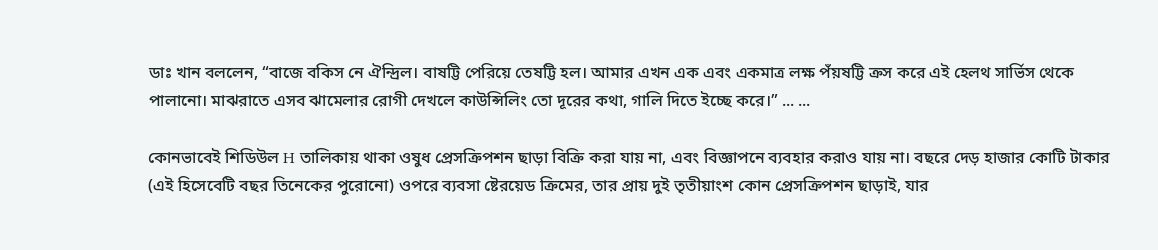ডাঃ খান বললেন, “বাজে বকিস নে ঐন্দ্রিল। বাষট্টি পেরিয়ে তেষট্টি হল। আমার এখন এক এবং একমাত্র লক্ষ পঁয়ষট্টি ক্রস করে এই হেলথ সার্ভিস থেকে পালানো। মাঝরাতে এসব ঝামেলার রোগী দেখলে কাউন্সিলিং তো দূরের কথা, গালি দিতে ইচ্ছে করে।” ... ...

কোনভাবেই শিডিউল H তালিকায় থাকা ওষুধ প্রেসক্রিপশন ছাড়া বিক্রি করা যায় না, এবং বিজ্ঞাপনে ব্যবহার করাও যায় না। বছরে দেড় হাজার কোটি টাকার (এই হিসেবেটি বছর তিনেকের পুরোনো) ওপরে ব্যবসা ষ্টেরয়েড ক্রিমের, তার প্রায় দুই তৃতীয়াংশ কোন প্রেসক্রিপশন ছাড়াই, যার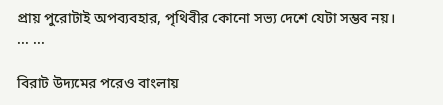প্রায় পুরোটাই অপব্যবহার, পৃথিবীর কোনো সভ্য দেশে যেটা সম্ভব নয়। ... ...

বিরাট উদ্যমের পরেও বাংলায়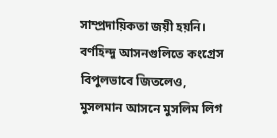সাম্প্রদায়িকতা জয়ী হয়নি। বর্ণহিন্দু আসনগুলিতে কংগ্রেস বিপুলভাবে জিতলেও, মুসলমান আসনে মুসলিম লিগ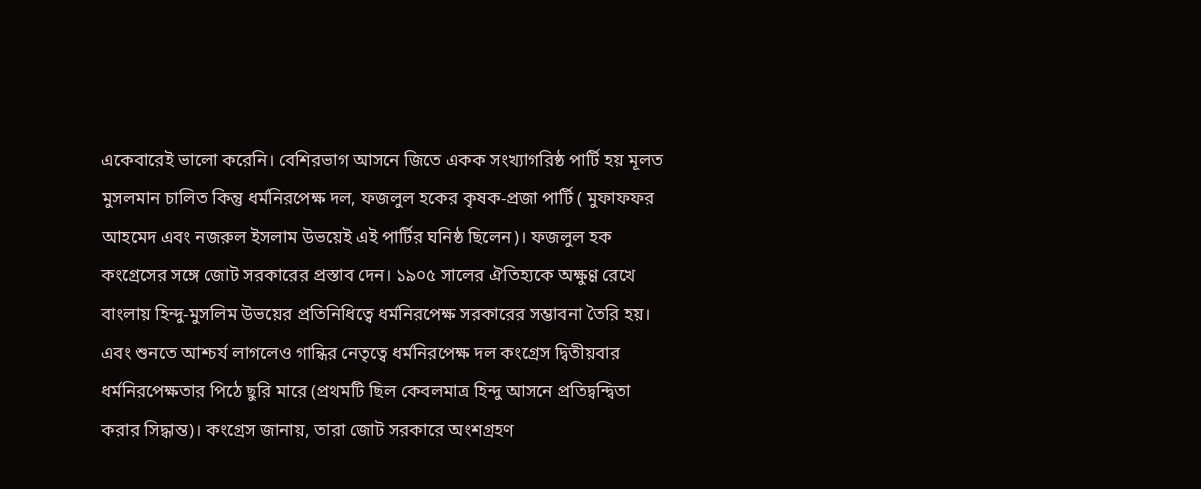একেবারেই ভালো করেনি। বেশিরভাগ আসনে জিতে একক সংখ্যাগরিষ্ঠ পার্টি হয় মূলত মুসলমান চালিত কিন্তু ধর্মনিরপেক্ষ দল, ফজলুল হকের কৃষক-প্রজা পার্টি ( মুফাফফর আহমেদ এবং নজরুল ইসলাম উভয়েই এই পার্টির ঘনিষ্ঠ ছিলেন)। ফজলুল হক কংগ্রেসের সঙ্গে জোট সরকারের প্রস্তাব দেন। ১৯০৫ সালের ঐতিহ্যকে অক্ষুণ্ণ রেখে বাংলায় হিন্দু-মুসলিম উভয়ের প্রতিনিধিত্বে ধর্মনিরপেক্ষ সরকারের সম্ভাবনা তৈরি হয়। এবং শুনতে আশ্চর্য লাগলেও গান্ধির নেতৃত্বে ধর্মনিরপেক্ষ দল কংগ্রেস দ্বিতীয়বার ধর্মনিরপেক্ষতার পিঠে ছুরি মারে (প্রথমটি ছিল কেবলমাত্র হিন্দু আসনে প্রতিদ্বন্দ্বিতা করার সিদ্ধান্ত)। কংগ্রেস জানায়, তারা জোট সরকারে অংশগ্রহণ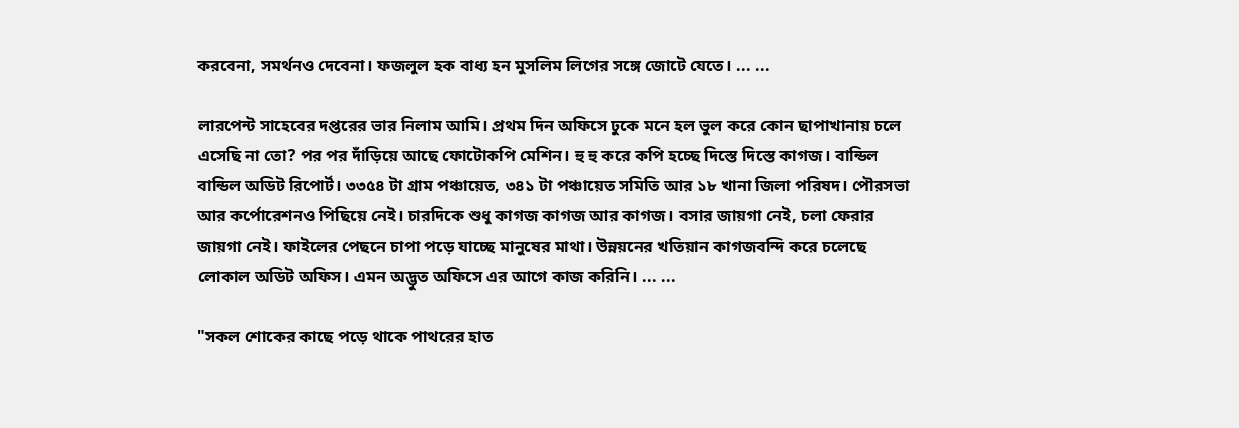করবেনা, সমর্থনও দেবেনা। ফজলুল হক বাধ্য হন মুসলিম লিগের সঙ্গে জোটে যেতে। ... ...

লারপেন্ট সাহেবের দপ্তরের ভার নিলাম আমি। প্রথম দিন অফিসে ঢুকে মনে হল ভুল করে কোন ছাপাখানায় চলে এসেছি না তো? পর পর দাঁড়িয়ে আছে ফোটোকপি মেশিন। হু হু করে কপি হচ্ছে দিস্তে দিস্তে কাগজ। বান্ডিল বান্ডিল অডিট রিপোর্ট। ৩৩৫৪ টা গ্রাম পঞ্চায়েত, ৩৪১ টা পঞ্চায়েত সমিতি আর ১৮ খানা জিলা পরিষদ। পৌরসভা আর কর্পোরেশনও পিছিয়ে নেই। চারদিকে শুধু কাগজ কাগজ আর কাগজ। বসার জায়গা নেই, চলা ফেরার জায়গা নেই। ফাইলের পেছনে চাপা পড়ে যাচ্ছে মানুষের মাথা। উন্নয়নের খতিয়ান কাগজবন্দি করে চলেছে লোকাল অডিট অফিস। এমন অদ্ভুত অফিসে এর আগে কাজ করিনি। ... ...

"সকল শোকের কাছে পড়ে থাকে পাথরের হাত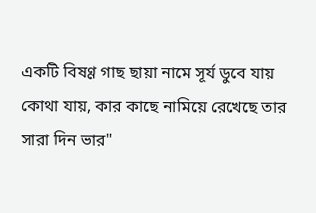একটি বিষণ্ণ গাছ ছায়া নামে সূর্য ডুবে যায় কোথা যায়, কার কাছে নামিয়ে রেখেছে তার সারা দিন ভার"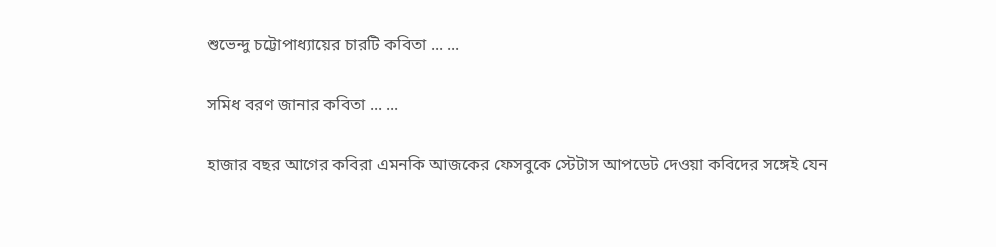শুভেন্দু চট্টোপাধ্যায়ের চারটি কবিতা ... ...

সমিধ বরণ জানার কবিতা ... ...

হাজার বছর আগের কবিরা এমনকি আজকের ফেসবুকে স্টেটাস আপডেট দেওয়া কবিদের সঙ্গেই যেন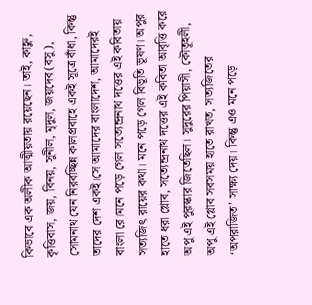কিভাবে এক অলীক আত্মীয়তায় রয়েছেন। তাই, কাহ্নু, কৃত্তিবাস, জয়, বিনয়, সুনীল, মৃদুল, জয়দেব(বসু), সোমনাথ যেন নিরবচ্ছিন্ন কালপ্রবাহে একই সূত্রে বাঁধা, কিন্তু তাদের দেশ একই।সে আমাদের বাংলাদেশ, আমাদেরই বাংলা রে।মনে পড়ে গেল সত্যেন্দ্রনাথ দত্তের এই কবিতায় সত্যজিৎ রায়ের কথা। মনে পড়ে গেল বিভূতি ভূষণ। অপুর হাতে ধরা গ্লোব, সত্যেন্দ্রনাথ দত্তের এই কবিতা আবৃত্তি করে অপু এই পুরস্কার জিতেছিল। সুদুরের পিয়াসী, কৌতূহলী, অপু এই গ্লোব সবসময় হাতে রাখত, সত্যজিতের ‘অপরাজিত’ সাক্ষ্য দেয়। কিন্তু এও মনে পড়ে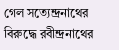গেল সত্যেন্দ্রনাথের বিরুদ্ধে রবীন্দ্রনাথের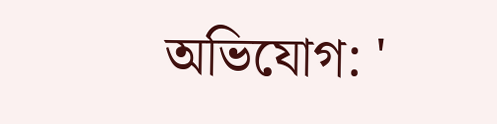অভিযোগ: '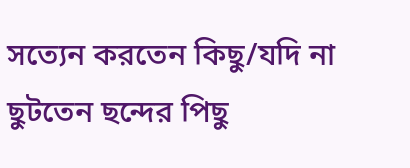সত্যেন করতেন কিছু/যদি না ছুটতেন ছন্দের পিছু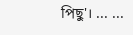পিছু'। ... ...